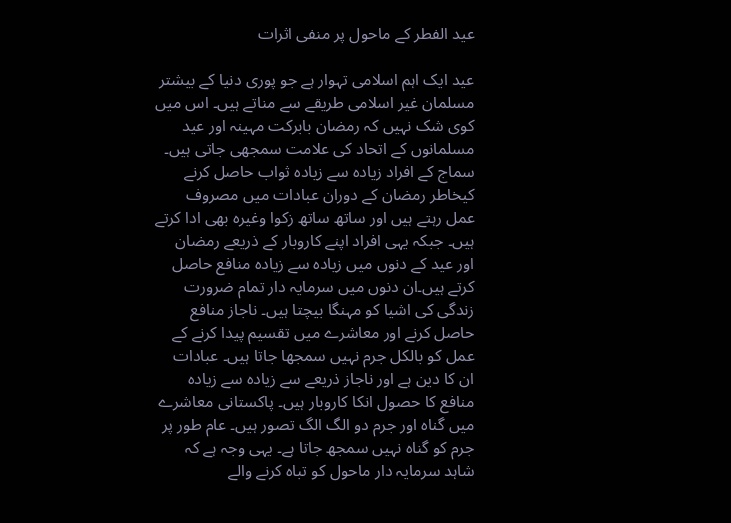عید الفطر کے ماحول پر منفی اثرات

عید ایک اہم اسلامی تہوار ہے جو پوری دنیا کے بیشتر مسلمان غیر اسلامی طریقے سے مناتے ہیں۔ اس میں کوی شک نہیں کہ رمضان بابرکت مہینہ اور عید مسلمانوں کے اتحاد کی علامت سمجھی جاتی ہیں۔ سماج کے افراد زیادہ سے زیادہ ثواب حاصل کرنے کیخاطر رمضان کے دوران عبادات میں مصروف عمل رہتے ہیں اور ساتھ ساتھ زکوا وغیرہ بھی ادا کرتے ہیں۔ جبکہ یہی افراد اپنے کاروبار کے ذریعے رمضان اور عید کے دنوں میں زیادہ سے زیادہ منافع حاصل کرتے ہیں۔ان دنوں میں سرمایہ دار تمام ضرورت زندگی کی اشیا کو مہنگا بیچتا ہیں۔ ناجاز منافع حاصل کرنے اور معاشرے میں تقسیم پیدا کرنے کے عمل کو بالکل جرم نہیں سمجھا جاتا ہیں۔ عبادات ان کا دین ہے اور ناجاز ذریعے سے زیادہ سے زیادہ منافع کا حصول انکا کاروبار ہیں۔ پاکستانی معاشرے میں گناہ اور جرم دو الگ الگ تصور ہیں۔ عام طور پر جرم کو گناہ نہیں سمجھ جاتا ہے۔ یہی وجہ ہے کہ شاہد سرمایہ دار ماحول کو تباہ کرنے والے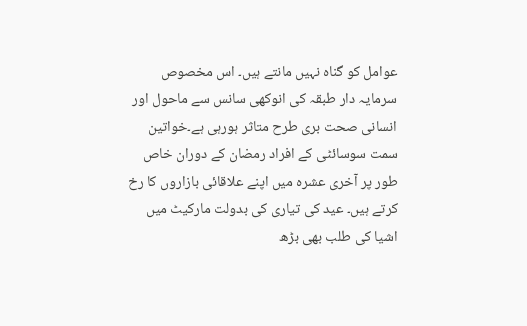عوامل کو گناہ نہیں مانتے ہیں۔ اس مخصوص سرمایہ دار طبقہ کی انوکھی سانس سے ماحول اور انسانی صحت بری طرح متاثر ہورہی ہے۔خواتین سمت سوسائٹی کے افراد رمضان کے دوران خاص طور پر آخری عشرہ میں اپنے علاقائی بازاروں کا رخ کرتے ہیں۔ عید کی تیاری کی بدولت مارکیٹ میں اشیا کی طلب بھی بڑھ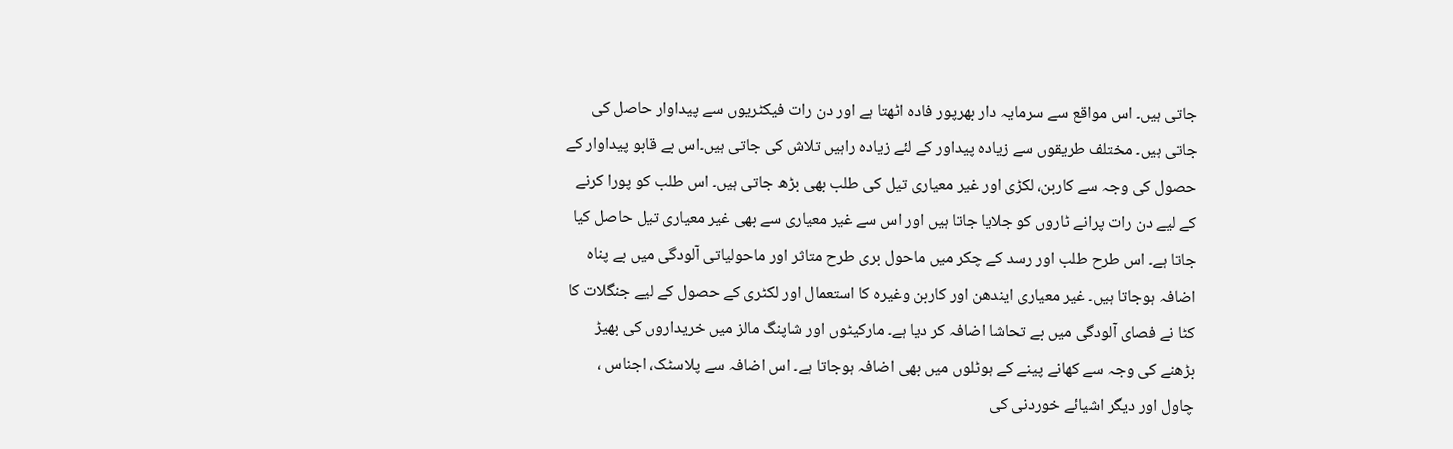جاتی ہیں۔ اس مواقع سے سرمایہ دار بھرپور فادہ اٹھتا ہے اور دن رات فیکٹریوں سے پیداوار حاصل کی جاتی ہیں۔ مختلف طریقوں سے زیادہ پیداور کے لئے زیادہ راہیں تلاش کی جاتی ہیں۔اس بے قابو پیداوار کے حصول کی وجہ سے کاربن، لکڑی اور غیر معیاری تیل کی طلب بھی بڑھ جاتی ہیں۔ اس طلب کو پورا کرنے کے لیے دن رات پرانے ٹاروں کو جلایا جاتا ہیں اور اس سے غیر معیاری سے بھی غیر معیاری تیل حاصل کیا جاتا ہے۔ اس طرح طلب اور رسد کے چکر میں ماحول بری طرح متاثر اور ماحولیاتی آلودگی میں بے پناہ اضافہ ہوجاتا ہیں۔ غیر معیاری ایندھن اور کاربن وغیرہ کا استعمال اور لکٹری کے حصول کے لیے جنگلات کا کٹا نے فصای آلودگی میں بے تحاشا اضافہ کر دیا ہے۔ مارکیٹوں اور شاپنگ مالز میں خریداروں کی بھیڑ بڑھنے کی وجہ سے کھانے پینے کے ہوٹلوں میں بھی اضافہ ہوجاتا ہے۔ اس اضافہ سے پلاسٹک، اجناس ، چاول اور دیگر اشیائے خوردنی کی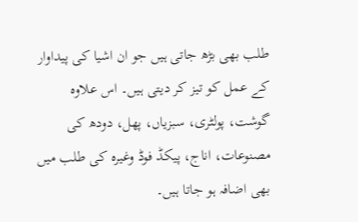طلب بھی بڑھ جاتی ہیں جو ان اشیا کی پیداوار کے عمل کو تیز کر دیتی ہیں۔ اس علاوہ گوشت، پولٹری، سبزیاں، پھل، دودھ کی مصنوعات، اناج، پیکڈ فوڈ وغیرہ کی طلب میں بھی اضافہ ہو جاتا ہیں۔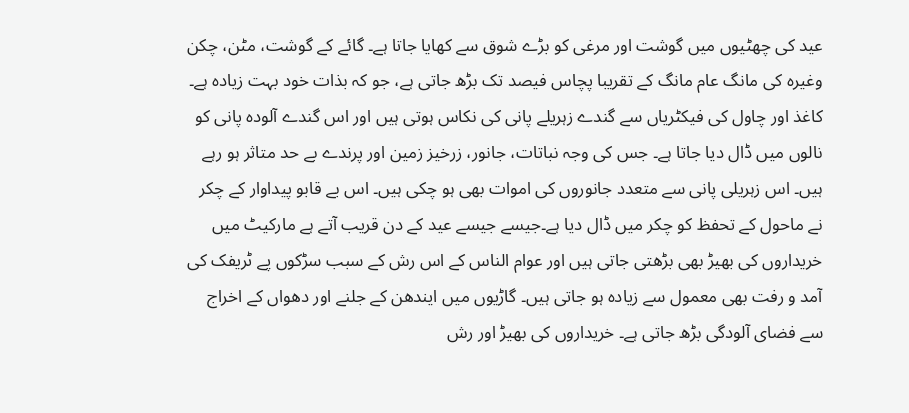عید کی چھٹیوں میں گوشت اور مرغی کو بڑے شوق سے کھایا جاتا ہے۔ گائے کے گوشت، مٹن، چکن وغیرہ کی مانگ عام مانگ کے تقریبا پچاس فیصد تک بڑھ جاتی ہے، جو کہ بذات خود بہت زیادہ ہے۔ کاغذ اور چاول کی فیکٹریاں سے گندے زہریلے پانی کی نکاس ہوتی ہیں اور اس گندے آلودہ پانی کو نالوں میں ڈال دیا جاتا ہے۔ جس کی وجہ نباتات، جانور، زرخیز زمین اور پرندے بے حد متاثر ہو رہے ہیں۔ اس زہریلی پانی سے متعدد جانوروں کی اموات بھی ہو چکی ہیں۔ اس بے قابو پیداوار کے چکر نے ماحول کے تحفظ کو چکر میں ڈال دیا ہے۔جیسے جیسے عید کے دن قریب آتے ہے مارکیٹ میں خریداروں کی بھیڑ بھی بڑھتی جاتی ہیں اور عوام الناس کے اس رش کے سبب سڑکوں پے ٹریفک کی آمد و رفت بھی معمول سے زیادہ ہو جاتی ہیں۔ گاڑیوں میں ایندھن کے جلنے اور دھواں کے اخراج سے فضای آلودگی بڑھ جاتی ہے۔ خریداروں کی بھیڑ اور رش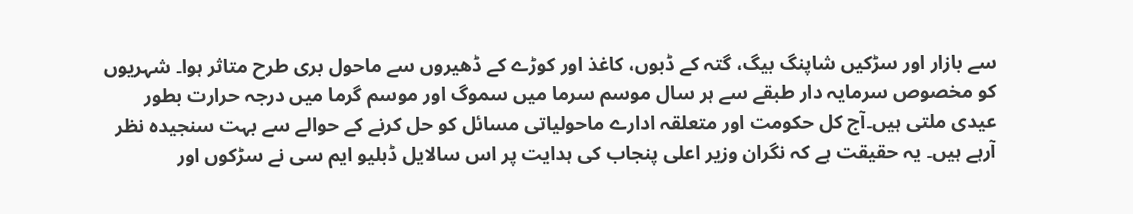سے بازار اور سڑکیں شاپنگ بیگ، گتہ کے ڈبوں، کاغذ اور کوڑے کے ڈھیروں سے ماحول بری طرح متاثر ہوا۔ شہریوں کو مخصوص سرمایہ دار طبقے سے ہر سال موسم سرما میں سموگ اور موسم گرما میں درجہ حرارت بطور عیدی ملتی ہیں۔آج کل حکومت اور متعلقہ ادارے ماحولیاتی مسائل کو حل کرنے کے حوالے سے بہت سنجیدہ نظر آرہے ہیں۔ یہ حقیقت ہے کہ نگران وزیر اعلی پنجاب کی ہدایت پر اس سالایل ڈبلیو ایم سی نے سڑکوں اور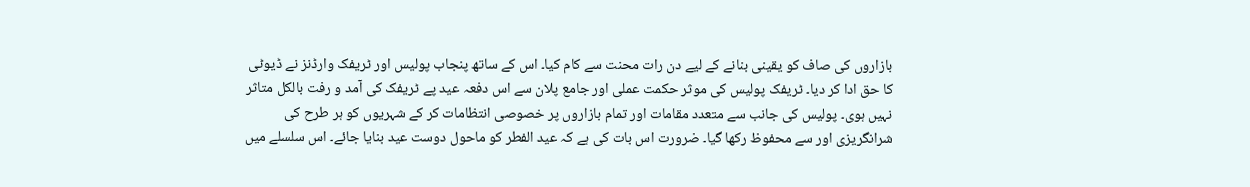بازاروں کی صاف کو یقینی بنانے کے لیے دن رات محنت سے کام کیا۔ اس کے ساتھ پنجاب پولیس اور ٹریفک وارڈنز نے ڈیوٹی کا حق ادا کر دیا۔ ٹریفک پولیس کی موثر حکمت عملی اور جامع پلان سے اس دفعہ عید پے ٹریفک کی آمد و رفت بالکل متاثر نہیں ہوی۔ پولیس کی جانب سے متعدد مقامات اور تمام بازاروں پر خصوصی انتظامات کر کے شہریوں کو ہر طرح کی شرانگریزی اور سے محفوظ رکھا گیا۔ ضرورت اس بات کی ہے کہ عید الفطر کو ماحول دوست عید بنایا جائے۔ اس سلسلے میں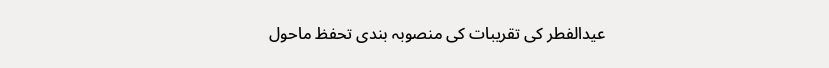عیدالفطر کی تقریبات کی منصوبہ بندی تحفظ ماحول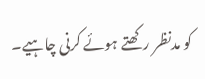کو مدنظر رکھتے ہوئے کرنی چاہیے۔